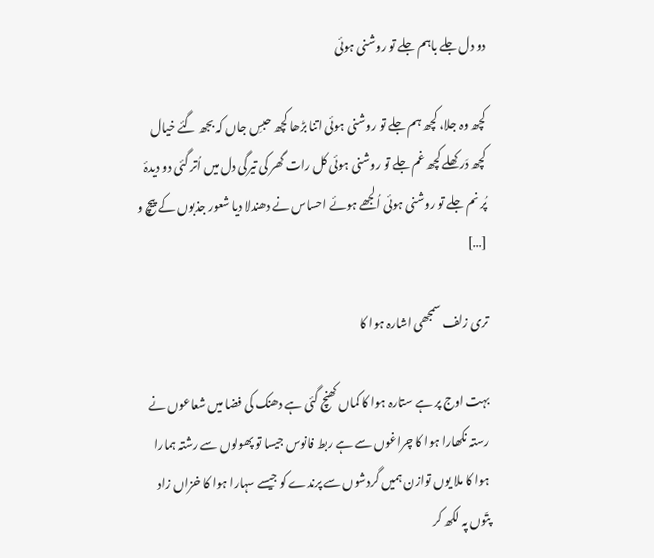دو دل جلے باہم جلے تو روشنی ہوئی

کچھ وہ جلا، کچھ ہم جلے تو روشنی ہوئی اتنا بڑھا کچھ حبسِ جاں کہ بجھ گئے خیال کچھ دَر کھلے کچھ غم جلے تو روشنی ہوئی کل رات گھر کی تیرگی دل میں اُتر گئی دو دیدۂ پُر نم جلے تو روشنی ہوئی اُلجھے ہوئے احساس نے دھندلا دیا شعور جذبوں کے پیچ و […]

تری زلف سمجھی اشارہ ہوا کا

بہت اوج پر ہے ستارہ ہوا کا کماں کھنچ گئی ہے دھنک کی فضا میں شعاعوں نے رستہ نکھارا ہوا کا چراغوں سے ہے ربط فانوس جیسا تو پھولوں سے رشتہ ہمارا ہوا کا ملا یوں توازن ہمیں گردشوں سے پرندے کو جیسے سہارا ہوا کا خزاں زاد پتّوں پہ لکھ کر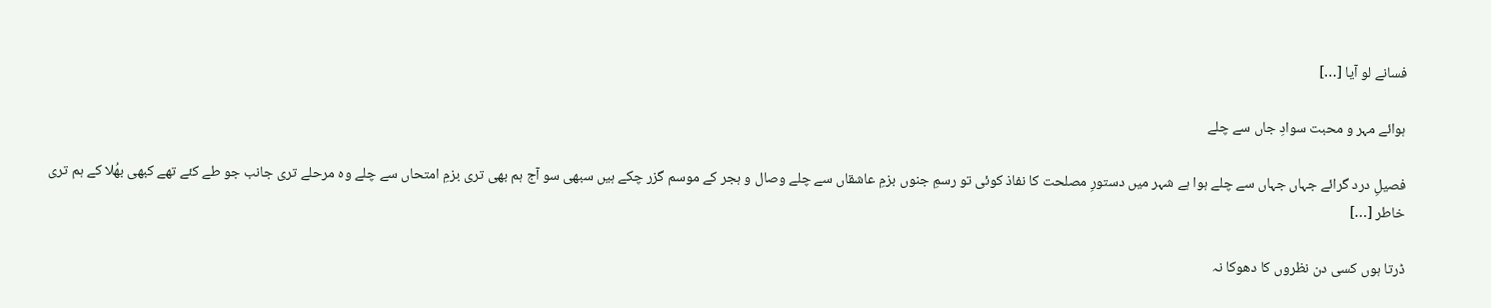فسانے لو آیا […]

ہوائے مہر و محبت سوادِ جاں سے چلے

فصیلِ درد گرائے جہاں جہاں سے چلے ہوا ہے شہر میں دستورِ مصلحت کا نفاذ کوئی تو رسمِ جنوں بزمِ عاشقاں سے چلے وصال و ہجر کے موسم گزر چکے ہیں سبھی سو آج ہم بھی تری بزمِ امتحاں سے چلے وہ مرحلے تری جانب جو طے کئے تھے کبھی بھُلا کے ہم تری خاطر […]

ڈرتا ہوں کسی دن نظروں کا دھوکا نہ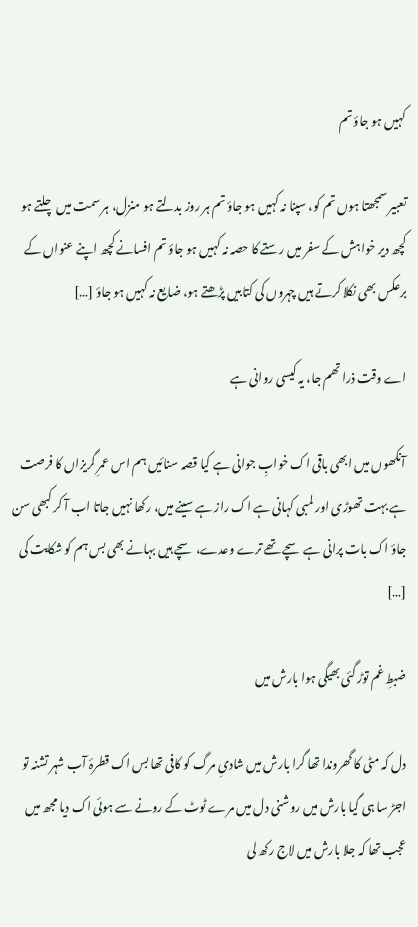کہیں ہو جاؤ تم

تعبیر سمجھتا ہوں تم کو، سپنا نہ کہیں ہو جاؤ تم ہر روز بدلتے ہو منزل، ہر سمت میں چلتے ہو کچھ دیر خواہش کے سفر میں رستے کا حصہ نہ کہیں ہو جاؤ تم افسانے کچھ اپنے عنواں کے برعکس بھی نکلا کرتے ہیں چہروں کی کتابیں پڑھتے ہو، ضایع نہ کہیں ہو جاؤ […]

اے وقت ذرا تھم جا، یہ کیسی روانی ہے

آنکھوں میں ابھی باقی اک خوابِ جوانی ہے کیا قصہ سنائیں ہم اس عمرِ گریزاں کا فرصت ہے بہت تھوڑی اور لمبی کہانی ہے اک راز ہے سینے میں، رکھا نہیں جاتا اب آ کر کبھی سن جاؤ اک بات پرانی ہے سچے تھے ترے وعدے، سچے ہیں بہانے بھی بس ہم کو شکایت کی […]

ضبطِ غم توڑ گئی بھیگی ہوا بارش میں

دل کہ مٹی کا گھروندا تھا گرا بارش میں شادیِ مرگ کو کافی تھا بس اک قطرۂ آب شہر تشنہ تو اجڑ سا ہی گیا بارش میں روشنی دل میں مرے ٹوٹ کے رونے سے ہوئی اک دیا مجھ میں عجب تھا کہ جلا بارش میں لاج رکھ لی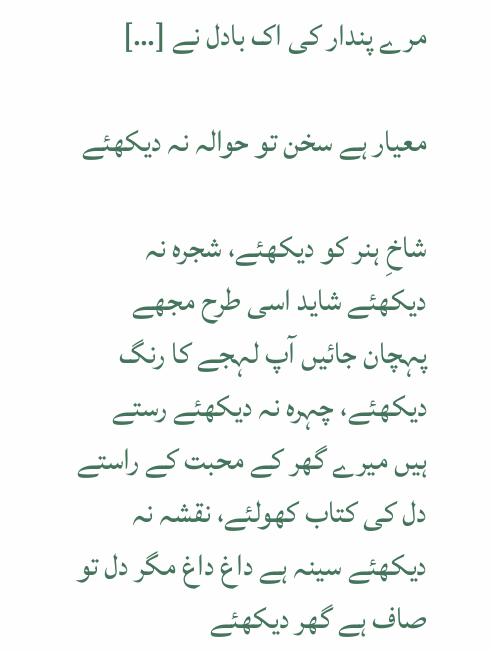مرے پندار کی اک بادل نے […]

معیار ہے سخن تو حوالہ نہ دیکھئے

شاخِ ہنر کو دیکھئے، شجرہ نہ دیکھئے شاید اسی طرح مجھے پہچان جائیں آپ لہجے کا رنگ دیکھئے، چہرہ نہ دیکھئے رستے ہیں میرے گھر کے محبت کے راستے دل کی کتاب کھولئے، نقشہ نہ دیکھئے سینہ ہے داغ داغ مگر دل تو صاف ہے گھر دیکھئے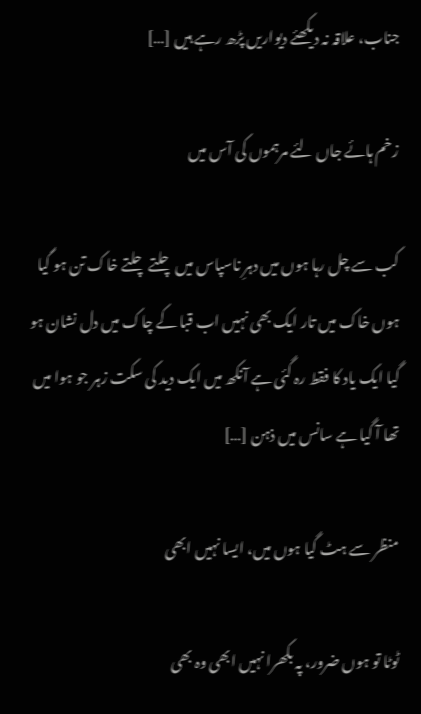جناب، علاقہ نہ دیکھئے دیواریں پڑھ رہے ہیں […]

زخم ہائے جاں لئے مرہموں کی آس میں

کب سے چل رہا ہوں میں دہرِ ناسپاس میں چلتے چلتے خاک تن ہو گیا ہوں خاک میں تار ایک بھی نہیں اب قبا کے چاک میں دل نشان ہو گیا ایک یاد کا فقط رہ گئی ہے آنکھ میں ایک دید کی سکت زہر جو ہوا میں تھا آ گیا ہے سانس میں ذہن […]

منظر سے ہٹ گیا ہوں میں، ایسا نہیں ابھی

ٹوٹا تو ہوں ضرور، پہ بکھرا نہیں ابھی وہ بھی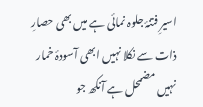اسیرِ فتنۂ جلوہ نمائی ہے میں بھی حصارِ ذات سے نکلا نہیں ابھی آسودۂ خمار نہیں مضمحل ہے آنکھ جو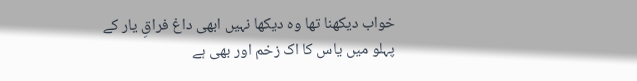خواب دیکھنا تھا وہ دیکھا نہیں ابھی داغ فراقِ یار کے پہلو میں یاس کا اک زخم اور بھی ہے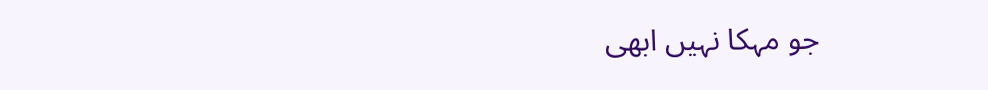جو مہکا نہیں ابھی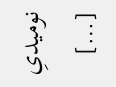نومیدیِ […]